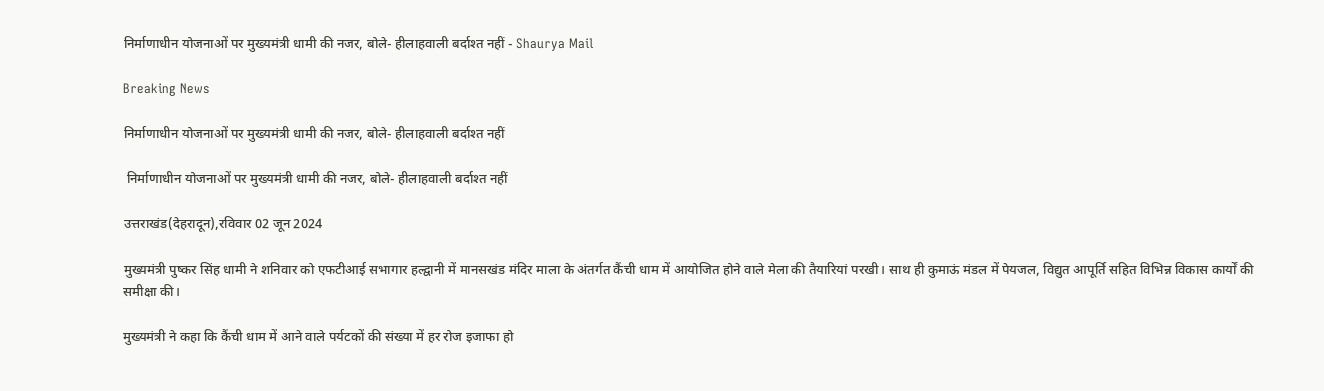निर्माणाधीन योजनाओं पर मुख्यमंत्री धामी की नजर, बोले- हीलाहवाली बर्दाश्त नहीं - Shaurya Mail

Breaking News

निर्माणाधीन योजनाओं पर मुख्यमंत्री धामी की नजर, बोले- हीलाहवाली बर्दाश्त नहीं

 निर्माणाधीन योजनाओं पर मुख्यमंत्री धामी की नजर, बोले- हीलाहवाली बर्दाश्त नहीं

उत्तराखंड(देहरादून),रविवार 02 जून 2024

मुख्यमंत्री पुष्कर सिंह धामी ने शनिवार को एफटीआई सभागार हल्द्वानी में मानसखंड मंदिर माला के अंतर्गत कैंची धाम में आयोजित होने वाले मेला की तैयारियां परखी। साथ ही कुमाऊं मंडल में पेयजल, विद्युत आपूर्ति सहित विभिन्न विकास कार्यों की समीक्षा की।

मुख्यमंत्री ने कहा कि कैंची धाम में आने वाले पर्यटकों की संख्या में हर रोज इजाफा हो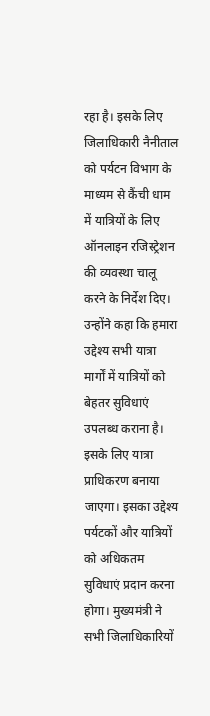रहा है। इसके लिए जिलाधिकारी नैनीताल को पर्यटन विभाग के माध्यम से कैंची धाम में यात्रियों के लिए ऑनलाइन रजिस्ट्रेशन की व्यवस्था चालू करने के निर्देश दिए। उन्होंने कहा कि हमारा उद्देश्य सभी यात्रा मार्गों में यात्रियों को बेहतर सुविधाएं उपलब्ध कराना है। इसके लिए यात्रा प्राधिकरण बनाया जाएगा। इसका उद्देश्य पर्यटकों और यात्रियों को अधिकतम सुविधाएं प्रदान करना होगा। मुख्यमंत्री ने सभी जिलाधिकारियों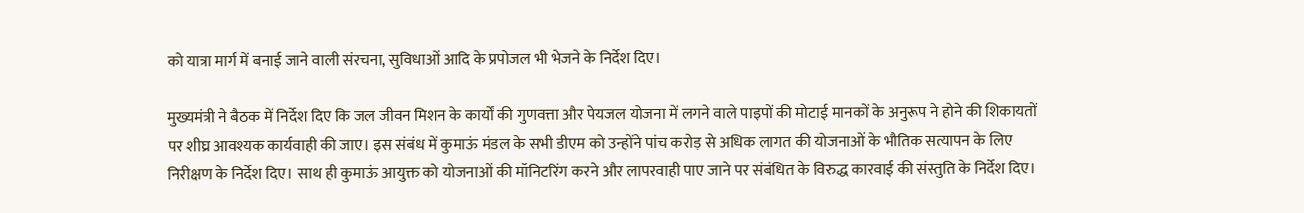को यात्रा मार्ग में बनाई जाने वाली संरचना, सुविधाओं आदि के प्रपोजल भी भेजने के निर्देश दिए।

मुख्यमंत्री ने बैठक में निर्देश दिए कि जल जीवन मिशन के कार्यों की गुणवत्ता और पेयजल योजना में लगने वाले पाइपों की मोटाई मानकों के अनुरूप ने होने की शिकायतों पर शीघ्र आवश्यक कार्यवाही की जाए। इस संबंध में कुमाऊं मंडल के सभी डीएम को उन्होंने पांच करोड़ से अधिक लागत की योजनाओं के भौतिक सत्यापन के लिए निरीक्षण के निर्देश दिए। साथ ही कुमाऊं आयुक्त को योजनाओं की मॉनिटरिंग करने और लापरवाही पाए जाने पर संबंधित के विरुद्ध कारवाई की संस्तुति के निर्देश दिए।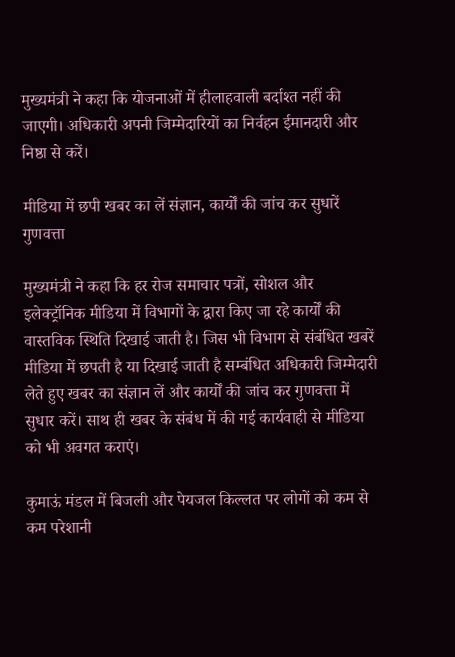मुख्यमंत्री ने कहा कि योजनाओं में हीलाहवाली बर्दाश्त नहीं की जाएगी। अधिकारी अपनी जिम्मेदारियों का निर्वहन ईमानदारी और निष्ठा से करें।

मीडिया में छपी खबर का लें संज्ञान, कार्यों की जांच कर सुधारें गुणवत्ता

मुख्यमंत्री ने कहा कि हर रोज समाचार पत्रों, सोशल और इलेक्ट्रॉनिक मीडिया में विभागों के द्वारा किए जा रहे कार्यों की वास्तविक स्थिति दिखाई जाती है। जिस भी विभाग से संबंधित खबरें मीडिया में छपती है या दिखाई जाती है सम्बंधित अधिकारी जिम्मेदारी लेते हुए खबर का संज्ञान लें और कार्यों की जांच कर गुणवत्ता में सुधार करें। साथ ही खबर के संबंध में की गई कार्यवाही से मीडिया को भी अवगत कराएं।

कुमाऊं मंडल में बिजली और पेयजल किल्लत पर लोगों को कम से कम परेशानी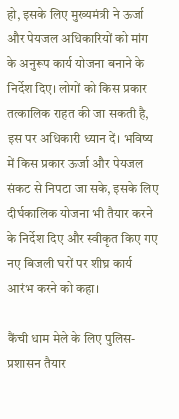हो, इसके लिए मुख्यमंत्री ने ऊर्जा और पेयजल अधिकारियों को मांग के अनुरूप कार्य योजना बनाने के निर्देश दिए। लोगों को किस प्रकार तत्कालिक राहत की जा सकती है, इस पर अधिकारी ध्यान दें। भविष्य में किस प्रकार ऊर्जा और पेयजल संकट से निपटा जा सके, इसके लिए दीर्घकालिक योजना भी तैयार करने के निर्देश दिए और स्वीकृत किए गए नए बिजली घरों पर शीघ्र कार्य आरंभ करने को कहा।

कैंची धाम मेले के लिए पुलिस-प्रशासन तैयार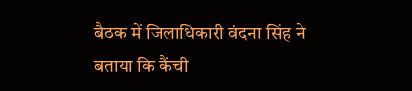बैठक में जिलाधिकारी वंदना सिंह ने बताया कि कैंची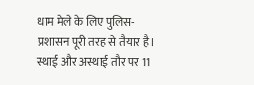धाम मेले के लिए पुलिस-प्रशासन पूरी तरह से तैयार है। स्थाई और अस्थाई तौर पर 11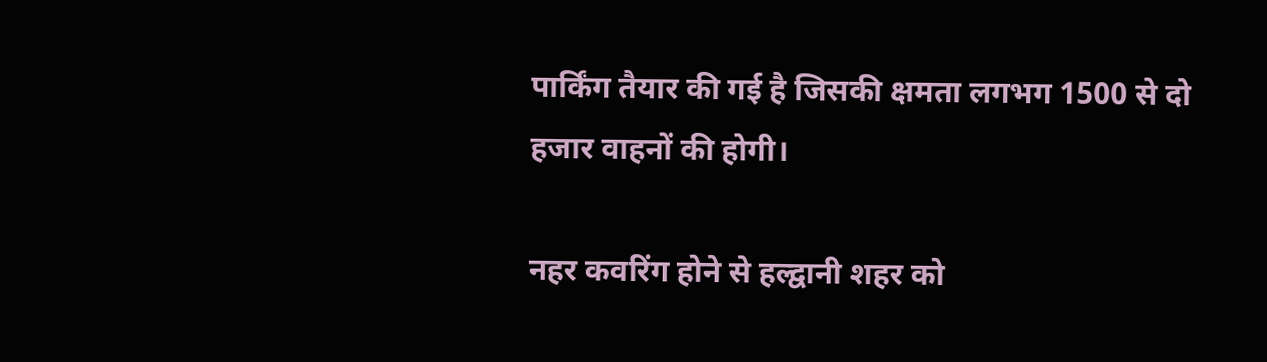पार्किंग तैयार की गई है जिसकी क्षमता लगभग 1500 से दो हजार वाहनों की होगी।

नहर कवरिंग होने से हल्द्वानी शहर को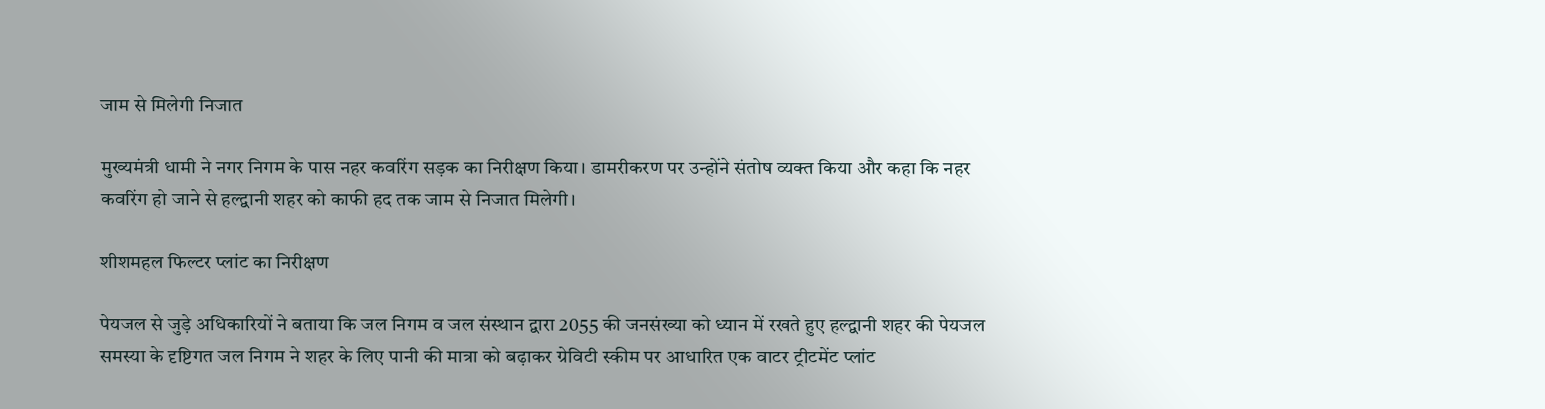जाम से मिलेगी निजात

मुख्यमंत्री धामी ने नगर निगम के पास नहर कवरिंग सड़क का निरीक्षण किया। डामरीकरण पर उन्होंने संतोष व्यक्त किया और कहा कि नहर कवरिंग हो जाने से हल्द्वानी शहर को काफी हद तक जाम से निजात मिलेगी।

शीशमहल फिल्टर प्लांट का निरीक्षण

पेयजल से जुड़े अधिकारियों ने बताया कि जल निगम व जल संस्थान द्वारा 2055 की जनसंख्या को ध्यान में रखते हुए हल्द्वानी शहर की पेयजल समस्या के दृष्टिगत जल निगम ने शहर के लिए पानी की मात्रा को बढ़ाकर ग्रेविटी स्कीम पर आधारित एक वाटर ट्रीटमेंट प्लांट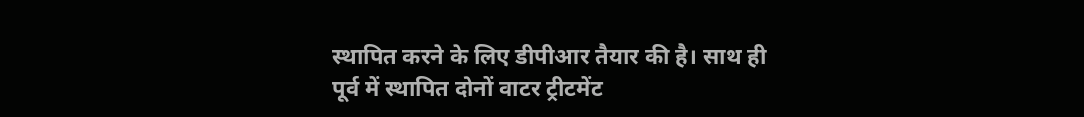स्थापित करने के लिए डीपीआर तैयार की है। साथ ही पूर्व में स्थापित दोनों वाटर ट्रीटमेंट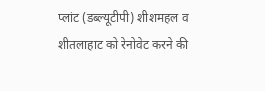प्लांट (डब्ल्यूटीपी) शीशमहल व शीतलाहाट को रेनोवेट करने की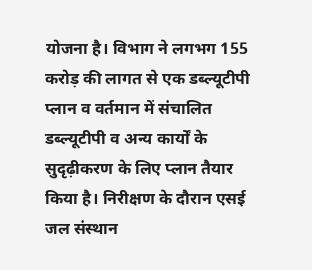योजना है। विभाग ने लगभग 155 करोड़ की लागत से एक डब्ल्यूटीपी प्लान व वर्तमान में संचालित डब्ल्यूटीपी व अन्य कार्यों के सुदृढ़ीकरण के लिए प्लान तैयार किया है। निरीक्षण के दौरान एसई जल संस्थान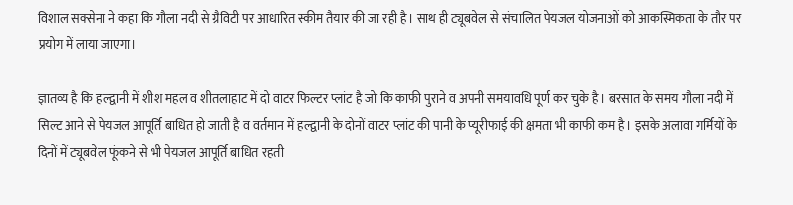विशाल सक्सेना ने कहा कि गौला नदी से ग्रैविटी पर आधारित स्कीम तैयार की जा रही है। साथ ही ट्यूबवेल से संचालित पेयजल योजनाओं को आकस्मिकता के तौर पर प्रयोग में लाया जाएगा।

ज्ञातव्य है कि हल्द्वानी में शीश महल व शीतलाहाट में दो वाटर फिल्टर प्लांट है जो कि काफी पुराने व अपनी समयावधि पूर्ण कर चुके है। बरसात के समय गौला नदी में सिल्ट आने से पेयजल आपूर्ति बाधित हो जाती है व वर्तमान में हल्द्वानी के दोनों वाटर प्लांट की पानी के प्यूरीफाई की क्षमता भी काफी कम है। इसके अलावा गर्मियों के दिनों में ट्यूबवेल फूंकने से भी पेयजल आपूर्ति बाधित रहती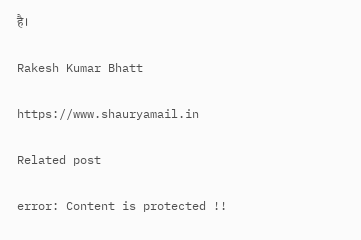है।

Rakesh Kumar Bhatt

https://www.shauryamail.in

Related post

error: Content is protected !!